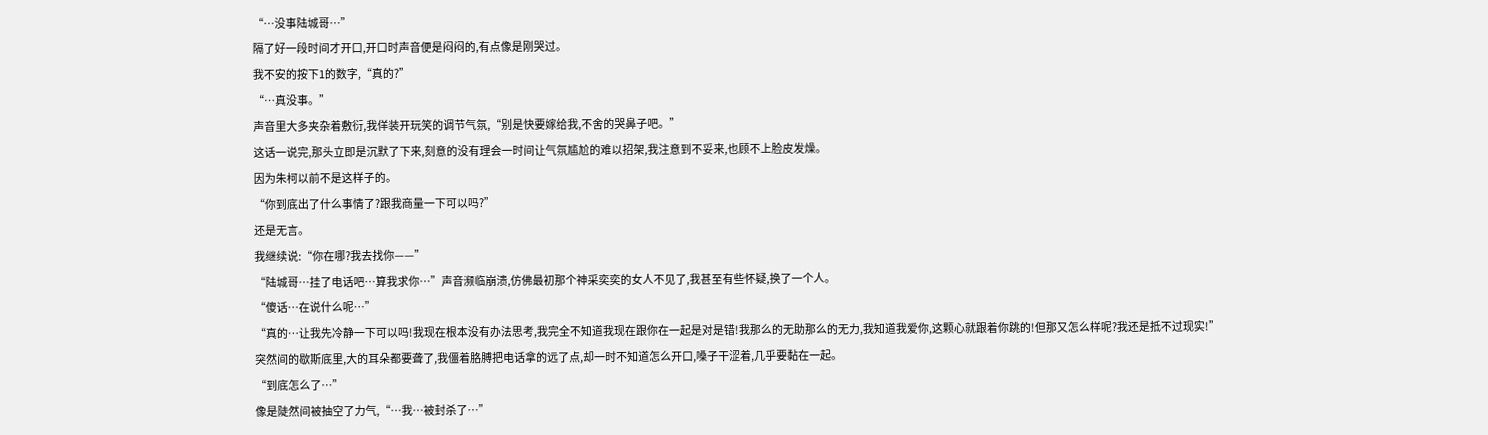“…没事陆城哥…”
隔了好一段时间才开口,开口时声音便是闷闷的,有点像是刚哭过。
我不安的按下1的数字,“真的?”
“…真没事。”
声音里大多夹杂着敷衍,我佯装开玩笑的调节气氛,“别是快要嫁给我,不舍的哭鼻子吧。”
这话一说完,那头立即是沉默了下来,刻意的没有理会一时间让气氛尴尬的难以招架,我注意到不妥来,也顾不上脸皮发燥。
因为朱柯以前不是这样子的。
“你到底出了什么事情了?跟我商量一下可以吗?”
还是无言。
我继续说:“你在哪?我去找你——”
“陆城哥…挂了电话吧…算我求你…”声音濒临崩溃,仿佛最初那个神采奕奕的女人不见了,我甚至有些怀疑,换了一个人。
“傻话…在说什么呢…”
“真的…让我先冷静一下可以吗!我现在根本没有办法思考,我完全不知道我现在跟你在一起是对是错!我那么的无助那么的无力,我知道我爱你,这颗心就跟着你跳的!但那又怎么样呢?我还是抵不过现实!”
突然间的歇斯底里,大的耳朵都要聋了,我僵着胳膊把电话拿的远了点,却一时不知道怎么开口,嗓子干涩着,几乎要黏在一起。
“到底怎么了…”
像是陡然间被抽空了力气,“…我…被封杀了…”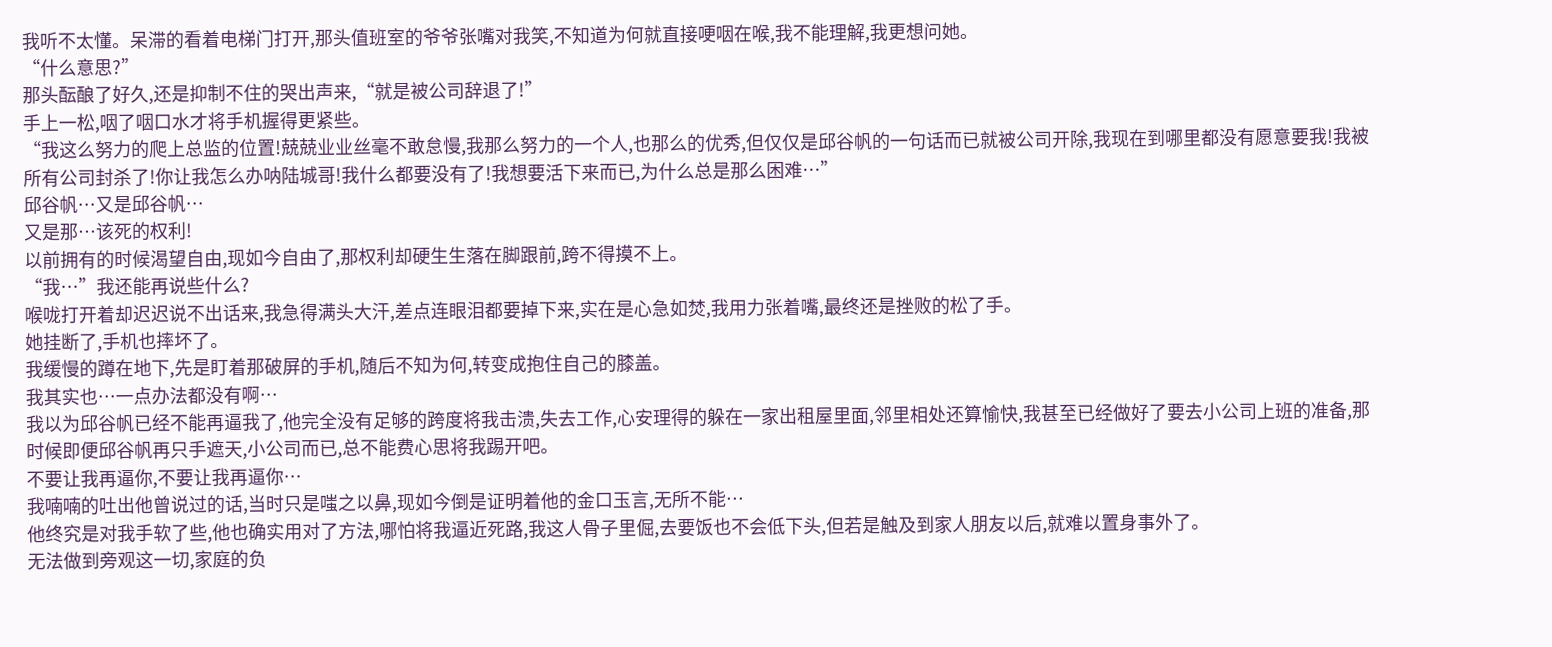我听不太懂。呆滞的看着电梯门打开,那头值班室的爷爷张嘴对我笑,不知道为何就直接哽咽在喉,我不能理解,我更想问她。
“什么意思?”
那头酝酿了好久,还是抑制不住的哭出声来,“就是被公司辞退了!”
手上一松,咽了咽口水才将手机握得更紧些。
“我这么努力的爬上总监的位置!兢兢业业丝毫不敢怠慢,我那么努力的一个人,也那么的优秀,但仅仅是邱谷帆的一句话而已就被公司开除,我现在到哪里都没有愿意要我!我被所有公司封杀了!你让我怎么办呐陆城哥!我什么都要没有了!我想要活下来而已,为什么总是那么困难…”
邱谷帆…又是邱谷帆…
又是那…该死的权利!
以前拥有的时候渴望自由,现如今自由了,那权利却硬生生落在脚跟前,跨不得摸不上。
“我…”我还能再说些什么?
喉咙打开着却迟迟说不出话来,我急得满头大汗,差点连眼泪都要掉下来,实在是心急如焚,我用力张着嘴,最终还是挫败的松了手。
她挂断了,手机也摔坏了。
我缓慢的蹲在地下,先是盯着那破屏的手机,随后不知为何,转变成抱住自己的膝盖。
我其实也…一点办法都没有啊…
我以为邱谷帆已经不能再逼我了,他完全没有足够的跨度将我击溃,失去工作,心安理得的躲在一家出租屋里面,邻里相处还算愉快,我甚至已经做好了要去小公司上班的准备,那时候即便邱谷帆再只手遮天,小公司而已,总不能费心思将我踢开吧。
不要让我再逼你,不要让我再逼你…
我喃喃的吐出他曾说过的话,当时只是嗤之以鼻,现如今倒是证明着他的金口玉言,无所不能…
他终究是对我手软了些,他也确实用对了方法,哪怕将我逼近死路,我这人骨子里倔,去要饭也不会低下头,但若是触及到家人朋友以后,就难以置身事外了。
无法做到旁观这一切,家庭的负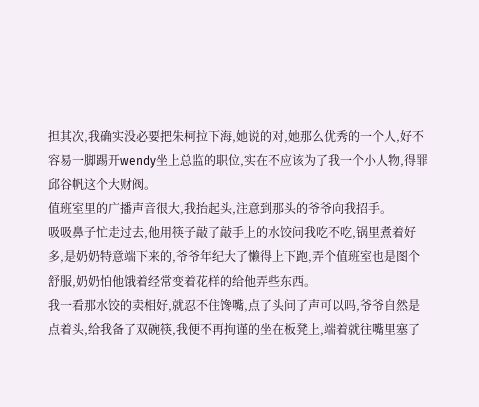担其次,我确实没必要把朱柯拉下海,她说的对,她那么优秀的一个人,好不容易一脚踢开wendy坐上总监的职位,实在不应该为了我一个小人物,得罪邱谷帆这个大财阀。
值班室里的广播声音很大,我抬起头,注意到那头的爷爷向我招手。
吸吸鼻子忙走过去,他用筷子敲了敲手上的水饺问我吃不吃,锅里煮着好多,是奶奶特意端下来的,爷爷年纪大了懒得上下跑,弄个值班室也是图个舒服,奶奶怕他饿着经常变着花样的给他弄些东西。
我一看那水饺的卖相好,就忍不住馋嘴,点了头问了声可以吗,爷爷自然是点着头,给我备了双碗筷,我便不再拘谨的坐在板凳上,端着就往嘴里塞了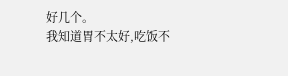好几个。
我知道胃不太好,吃饭不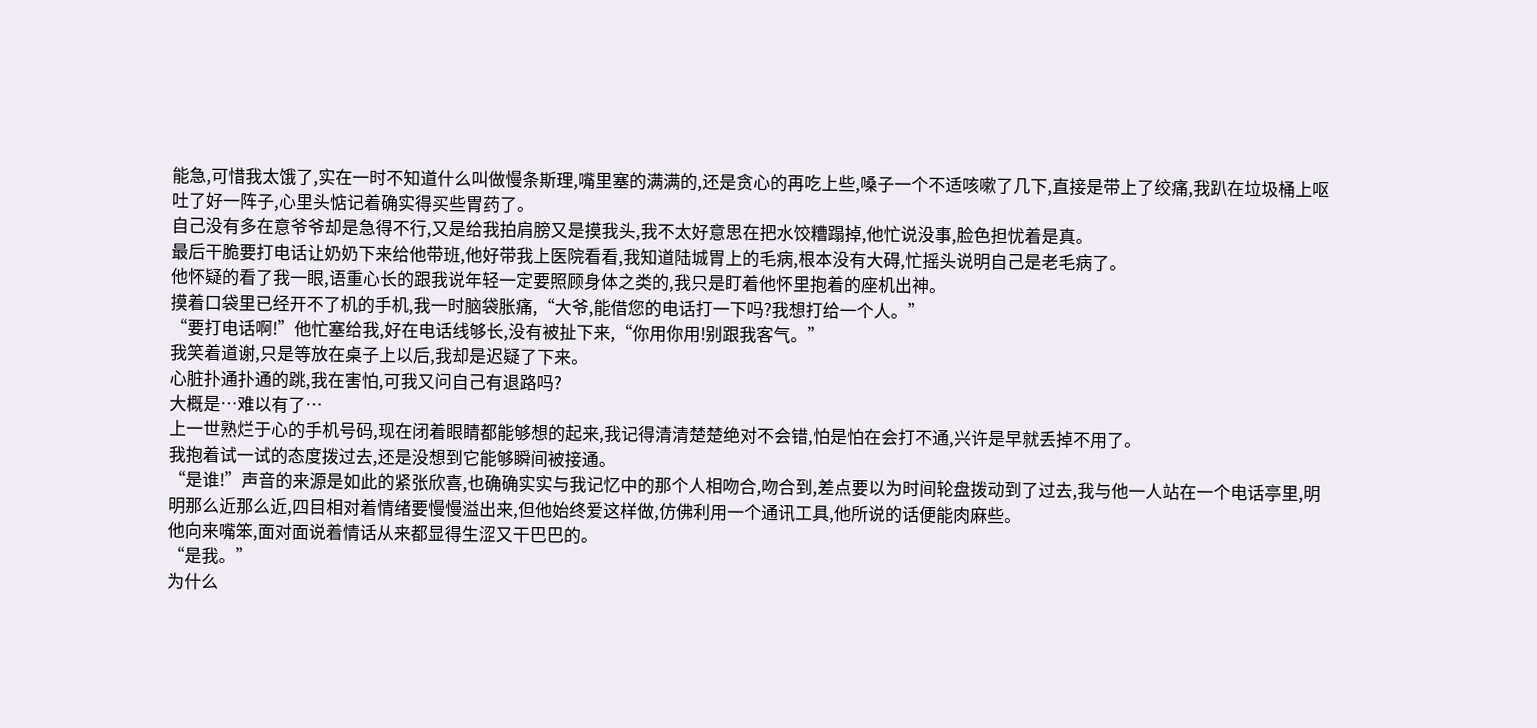能急,可惜我太饿了,实在一时不知道什么叫做慢条斯理,嘴里塞的满满的,还是贪心的再吃上些,嗓子一个不适咳嗽了几下,直接是带上了绞痛,我趴在垃圾桶上呕吐了好一阵子,心里头惦记着确实得买些胃药了。
自己没有多在意爷爷却是急得不行,又是给我拍肩膀又是摸我头,我不太好意思在把水饺糟蹋掉,他忙说没事,脸色担忧着是真。
最后干脆要打电话让奶奶下来给他带班,他好带我上医院看看,我知道陆城胃上的毛病,根本没有大碍,忙摇头说明自己是老毛病了。
他怀疑的看了我一眼,语重心长的跟我说年轻一定要照顾身体之类的,我只是盯着他怀里抱着的座机出神。
摸着口袋里已经开不了机的手机,我一时脑袋胀痛,“大爷,能借您的电话打一下吗?我想打给一个人。”
“要打电话啊!”他忙塞给我,好在电话线够长,没有被扯下来,“你用你用!别跟我客气。”
我笑着道谢,只是等放在桌子上以后,我却是迟疑了下来。
心脏扑通扑通的跳,我在害怕,可我又问自己有退路吗?
大概是…难以有了…
上一世熟烂于心的手机号码,现在闭着眼睛都能够想的起来,我记得清清楚楚绝对不会错,怕是怕在会打不通,兴许是早就丢掉不用了。
我抱着试一试的态度拨过去,还是没想到它能够瞬间被接通。
“是谁!”声音的来源是如此的紧张欣喜,也确确实实与我记忆中的那个人相吻合,吻合到,差点要以为时间轮盘拨动到了过去,我与他一人站在一个电话亭里,明明那么近那么近,四目相对着情绪要慢慢溢出来,但他始终爱这样做,仿佛利用一个通讯工具,他所说的话便能肉麻些。
他向来嘴笨,面对面说着情话从来都显得生涩又干巴巴的。
“是我。”
为什么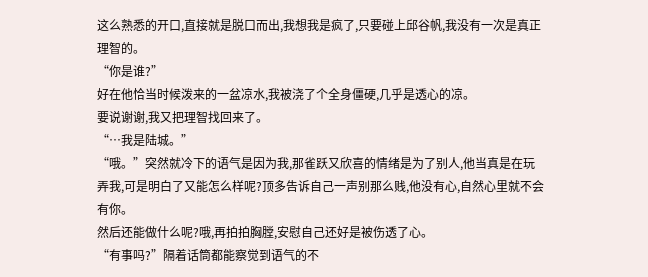这么熟悉的开口,直接就是脱口而出,我想我是疯了,只要碰上邱谷帆,我没有一次是真正理智的。
“你是谁?”
好在他恰当时候泼来的一盆凉水,我被浇了个全身僵硬,几乎是透心的凉。
要说谢谢,我又把理智找回来了。
“…我是陆城。”
“哦。”突然就冷下的语气是因为我,那雀跃又欣喜的情绪是为了别人,他当真是在玩弄我,可是明白了又能怎么样呢?顶多告诉自己一声别那么贱,他没有心,自然心里就不会有你。
然后还能做什么呢?哦,再拍拍胸膛,安慰自己还好是被伤透了心。
“有事吗?”隔着话筒都能察觉到语气的不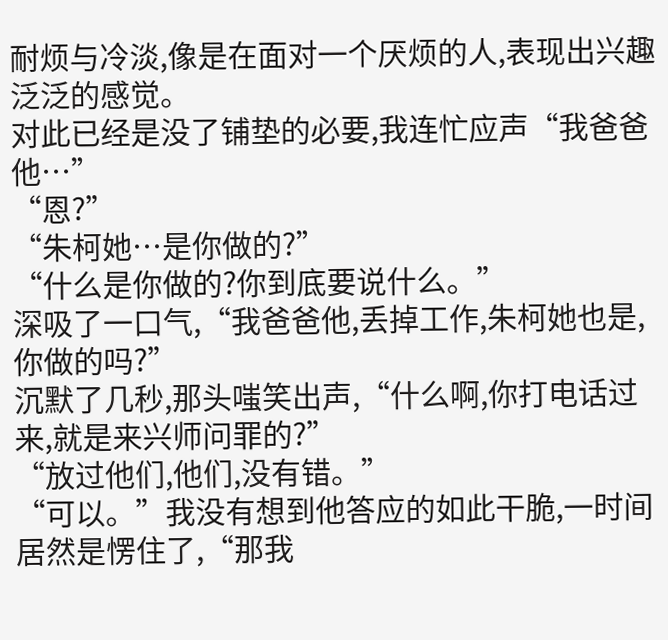耐烦与冷淡,像是在面对一个厌烦的人,表现出兴趣泛泛的感觉。
对此已经是没了铺垫的必要,我连忙应声“我爸爸他…”
“恩?”
“朱柯她…是你做的?”
“什么是你做的?你到底要说什么。”
深吸了一口气,“我爸爸他,丢掉工作,朱柯她也是,你做的吗?”
沉默了几秒,那头嗤笑出声,“什么啊,你打电话过来,就是来兴师问罪的?”
“放过他们,他们,没有错。”
“可以。”我没有想到他答应的如此干脆,一时间居然是愣住了,“那我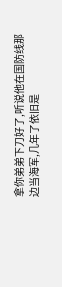拿你弟弟下刀好了,听说他在国防线那边当海军,几年了依旧是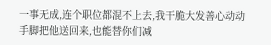一事无成,连个职位都混不上去,我干脆大发善心动动手脚把他送回来,也能替你们减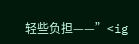轻些负担——”<ig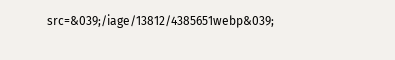src=&039;/iage/13812/4385651webp&039;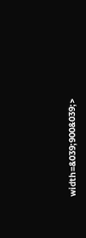width=&039;900&039;>